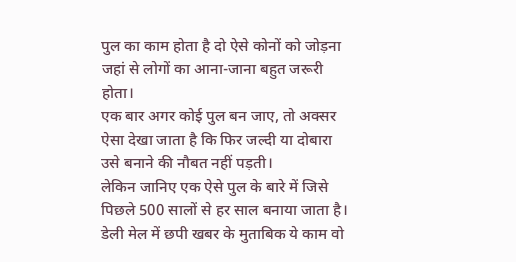पुल का काम होता है दो ऐसे कोनों को जोड़ना जहां से लोगों का आना-जाना बहुत जरूरी होता।
एक बार अगर कोई पुल बन जाए, तो अक्सर ऐसा देखा जाता है कि फिर जल्दी या दोबारा उसे बनाने की नौबत नहीं पड़ती।
लेकिन जानिए एक ऐसे पुल के बारे में जिसे पिछले 500 सालों से हर साल बनाया जाता है। डेली मेल में छपी खबर के मुताबिक ये काम वो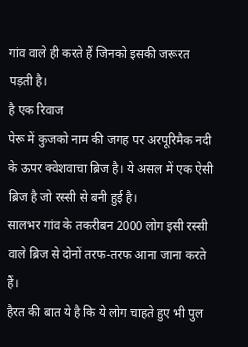गांव वाले ही करते हैं जिनको इसकी जरूरत पड़ती है।
है एक रिवाज
पेरू में कुजको नाम की जगह पर अरपूरिमैक नदी के ऊपर क्वेशवाचा ब्रिज है। ये असल में एक ऐसी ब्रिज है जो रस्सी से बनी हुई है।
सालभर गांव के तकरीबन 2000 लोग इसी रस्सी वाले ब्रिज से दोनों तरफ-तरफ आना जाना करते हैं।
हैरत की बात ये है कि ये लोग चाहते हुए भी पुल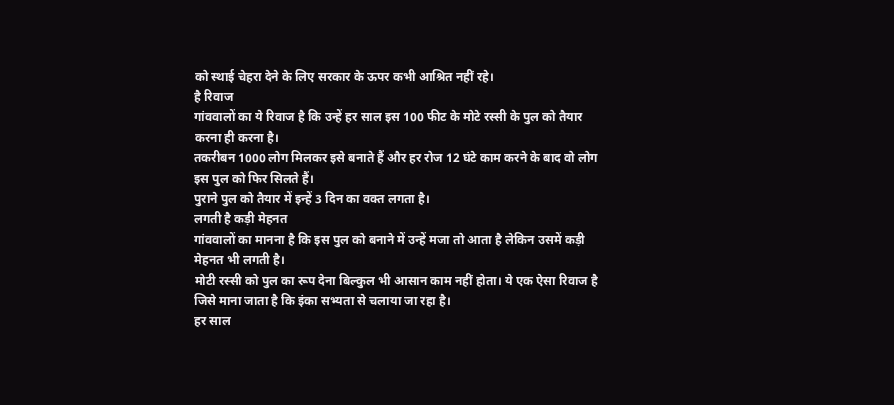को स्थाई चेहरा देने के लिए सरकार के ऊपर कभी आश्रित नहीं रहे।
है रिवाज
गांववालों का ये रिवाज है कि उन्हें हर साल इस 100 फीट के मोटे रस्सी के पुल को तैयार करना ही करना है।
तकरीबन 1000 लोग मिलकर इसे बनाते हैं और हर रोज 12 घंटे काम करने के बाद वो लोग इस पुल को फिर सिलते हैं।
पुराने पुल को तैयार में इन्हें 3 दिन का वक्त लगता है।
लगती है कड़ी मेहनत
गांववालों का मानना है कि इस पुल को बनाने में उन्हें मजा तो आता है लेकिन उसमें कड़ी मेहनत भी लगती है।
मोटी रस्सी को पुल का रूप देना बिल्कुल भी आसान काम नहीं होता। ये एक ऐसा रिवाज है जिसे माना जाता है कि इंका सभ्यता से चलाया जा रहा है।
हर साल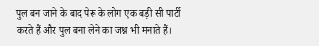पुल बन जाने के बाद पेरू के लोग एक बड़ी सी पार्टी करते हैं और पुल बना लेने का जश्न भी मनाते हैं।